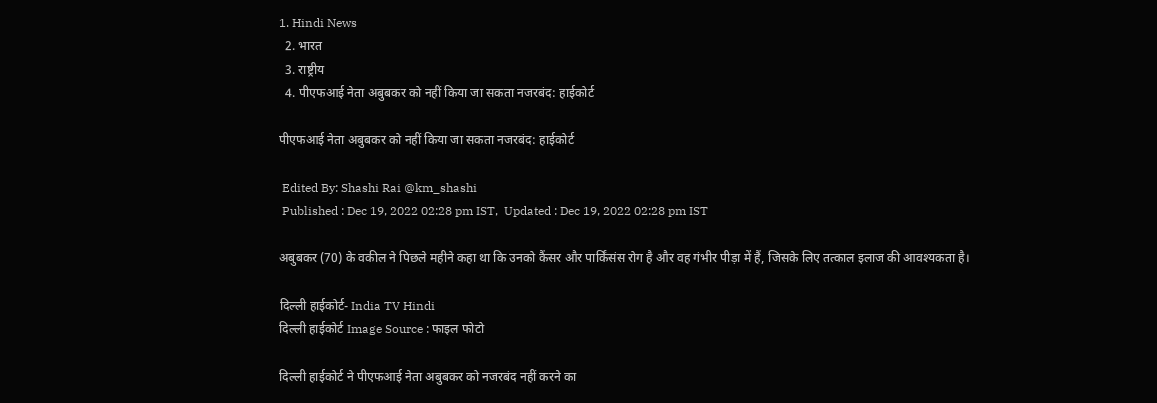1. Hindi News
  2. भारत
  3. राष्ट्रीय
  4. पीएफआई नेता अबुबकर को नहीं किया जा सकता नजरबंद: हाईकोर्ट

पीएफआई नेता अबुबकर को नहीं किया जा सकता नजरबंद: हाईकोर्ट

 Edited By: Shashi Rai @km_shashi
 Published : Dec 19, 2022 02:28 pm IST,  Updated : Dec 19, 2022 02:28 pm IST

अबुबकर (70) के वकील ने पिछले महीने कहा था कि उनको कैंसर और पार्किंसंस रोग है और वह गंभीर पीड़ा में हैं, जिसके लिए तत्काल इलाज की आवश्यकता है।

दिल्ली हाईकोर्ट- India TV Hindi
दिल्ली हाईकोर्ट Image Source : फाइल फोटो

दिल्ली हाईकोर्ट ने पीएफआई नेता अबुबकर को नजरबंद नहीं करने का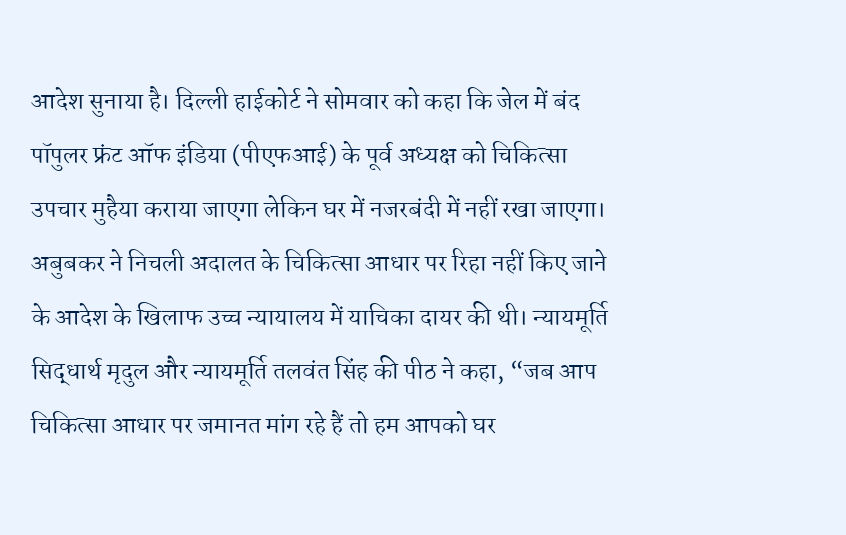आदेश सुनाया है। दिल्ली हाईकोर्ट ने सोमवार को कहा कि जेल में बंद पॉपुलर फ्रंट ऑफ इंडिया (पीएफआई) के पूर्व अध्यक्ष को चिकित्सा उपचार मुहैया कराया जाएगा लेकिन घर में नजरबंदी में नहीं रखा जाएगा। अबुबकर ने निचली अदालत के चिकित्सा आधार पर रिहा नहीं किए जाने के आदेश के खिलाफ उच्च न्यायालय में याचिका दायर की थी। न्यायमूर्ति सिद्धार्थ मृदुल और न्यायमूर्ति तलवंत सिंह की पीठ ने कहा, “जब आप चिकित्सा आधार पर जमानत मांग रहे हैं तो हम आपको घर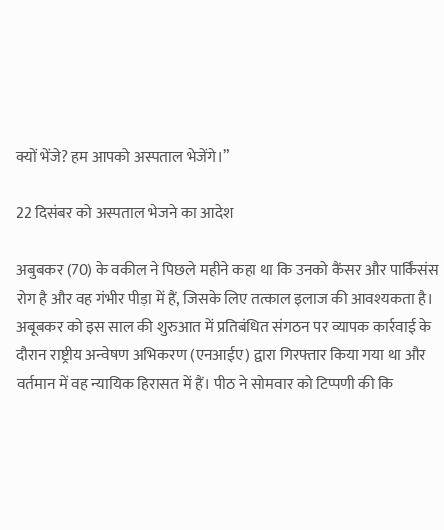क्यों भेंजे? हम आपको अस्पताल भेजेंगे।”

22 दिसंबर को अस्पताल भेजने का आदेश

अबुबकर (70) के वकील ने पिछले महीने कहा था कि उनको कैंसर और पार्किंसंस रोग है और वह गंभीर पीड़ा में हैं, जिसके लिए तत्काल इलाज की आवश्यकता है। अबूबकर को इस साल की शुरुआत में प्रतिबंधित संगठन पर व्यापक कार्रवाई के दौरान राष्ट्रीय अन्वेषण अभिकरण (एनआईए) द्वारा गिरफ्तार किया गया था और वर्तमान में वह न्यायिक हिरासत में हैं। पीठ ने सोमवार को टिप्पणी की कि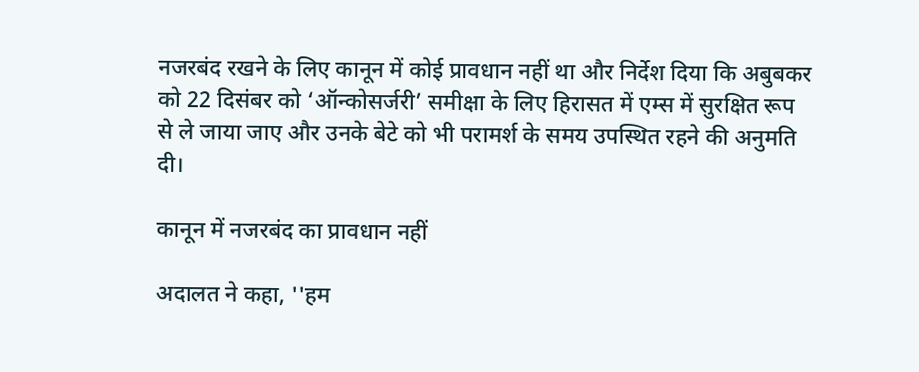नजरबंद रखने के लिए कानून में कोई प्रावधान नहीं था और निर्देश दिया कि अबुबकर को 22 दिसंबर को ‘ऑन्कोसर्जरी’ समीक्षा के लिए हिरासत में एम्स में सुरक्षित रूप से ले जाया जाए और उनके बेटे को भी परामर्श के समय उपस्थित रहने की अनुमति दी।

कानून में नजरबंद का प्रावधान नहीं

अदालत ने कहा, ''हम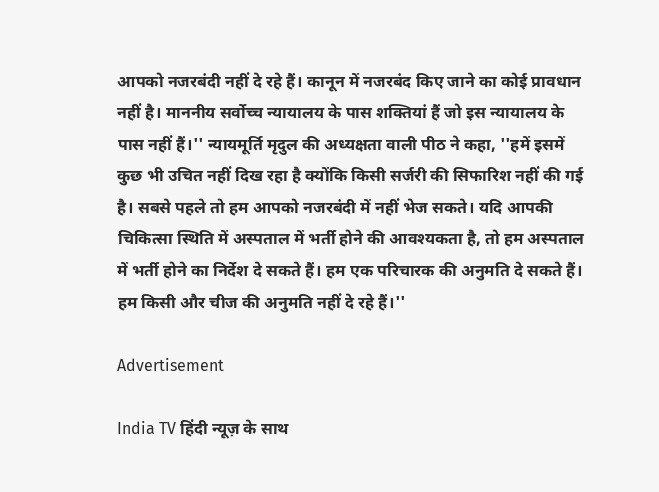आपको नजरबंदी नहीं दे रहे हैं। कानून में नजरबंद किए जाने का कोई प्रावधान नहीं है। माननीय सर्वोच्च न्यायालय के पास शक्तियां हैं जो इस न्यायालय के पास नहीं हैं।'' न्यायमूर्ति मृदुल की अध्यक्षता वाली पीठ ने कहा, ''हमें इसमें कुछ भी उचित नहीं दिख रहा है क्योंकि किसी सर्जरी की सिफारिश नहीं की गई है। सबसे पहले तो हम आपको नजरबंदी में नहीं भेज सकते। यदि आपकी चिकित्सा स्थिति में अस्पताल में भर्ती होने की आवश्यकता है, तो हम अस्पताल में भर्ती होने का निर्देश दे सकते हैं। हम एक परिचारक की अनुमति दे सकते हैं। हम किसी और चीज की अनुमति नहीं दे रहे हैं।''

Advertisement

India TV हिंदी न्यूज़ के साथ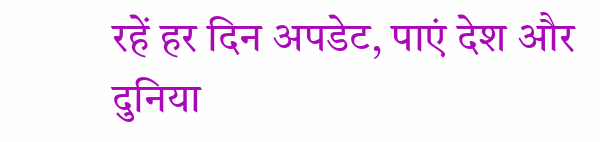रहें हर दिन अपडेट, पाएं देश और दुनिया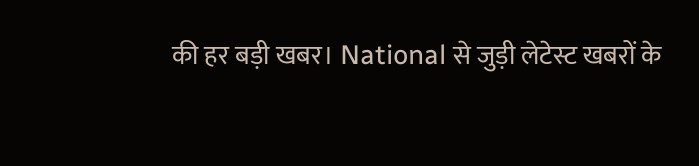की हर बड़ी खबर। National से जुड़ी लेटेस्ट खबरों के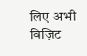लिए अभी विज़िट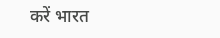करें भारत